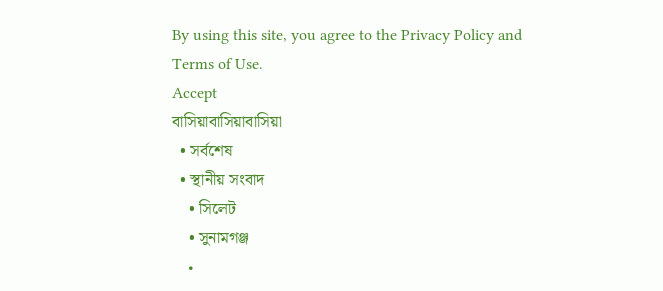By using this site, you agree to the Privacy Policy and Terms of Use.
Accept
বাসিয়াবাসিয়াবাসিয়া
  • সর্বশেষ
  • স্থানীয় সংবাদ
    • সিলেট
    • সুনামগঞ্জ
    •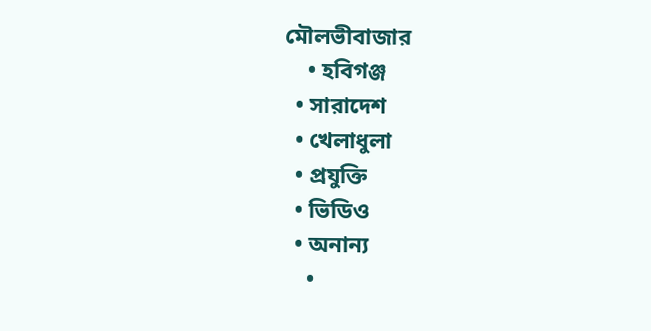মৌলভীবাজার
    • হবিগঞ্জ
  • সারাদেশ
  • খেলাধুলা
  • প্রযুক্তি
  • ভিডিও
  • অনান্য
    •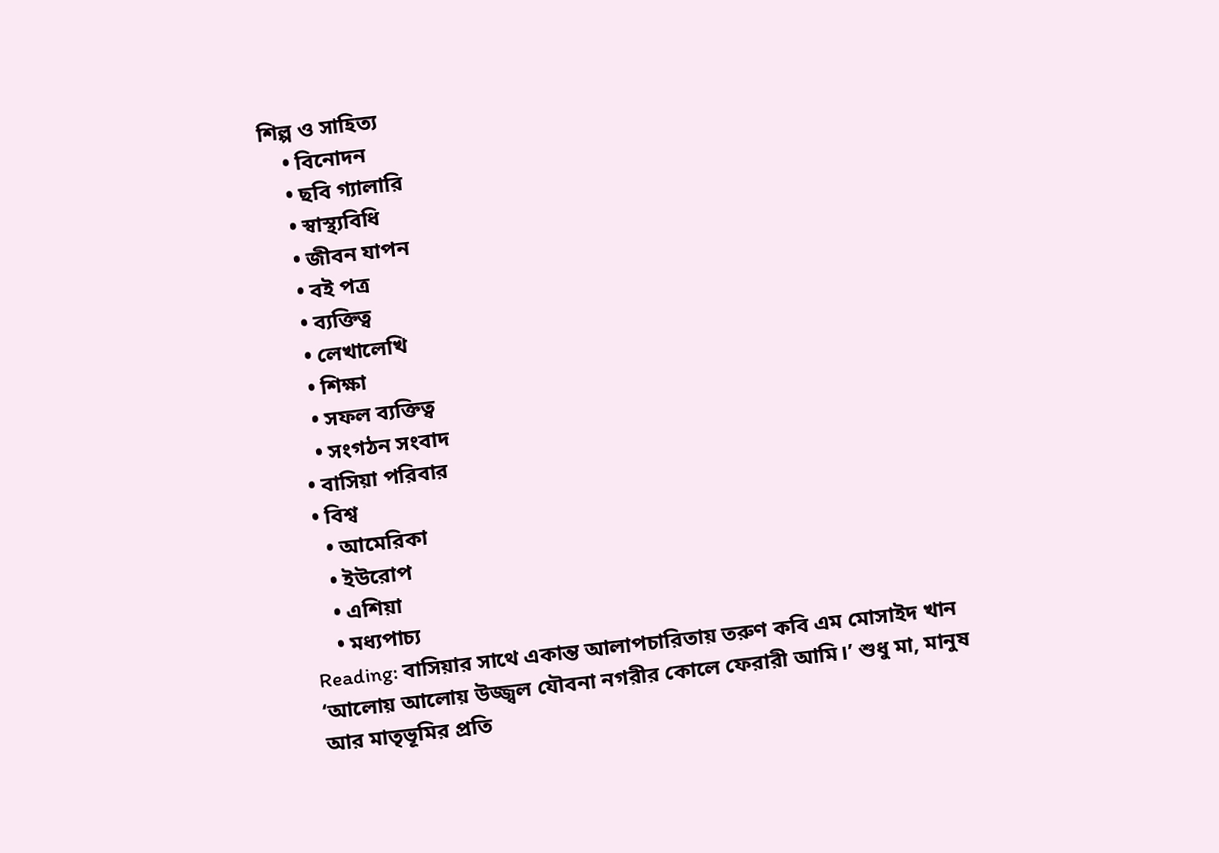শিল্প ও সাহিত্য
    • বিনোদন
    • ছবি গ্যালারি
    • স্বাস্থ্যবিধি
    • জীবন যাপন
    • বই পত্র
    • ব্যক্তিত্ব
    • লেখালেখি
    • শিক্ষা
    • সফল ব্যক্তিত্ব
    • সংগঠন সংবাদ
  • বাসিয়া পরিবার
  • বিশ্ব
    • আমেরিকা
    • ইউরোপ
    • এশিয়া
    • মধ্যপাচ্য
Reading: বাসিয়ার সাথে একান্ত আলাপচারিতায় তরুণ কবি এম মোসাইদ খান ‘আলোয় আলোয় উজ্জ্বল যৌবনা নগরীর কোলে ফেরারী আমি।’ শুধু মা, মানুষ আর মাতৃভূমির প্রতি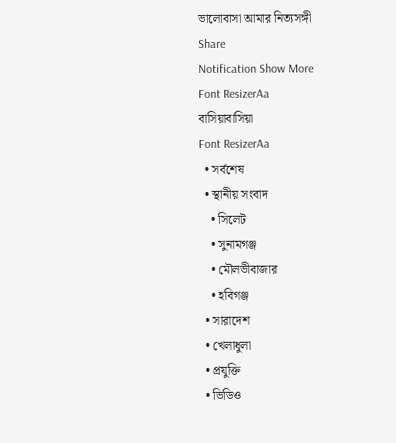ভালোবাসা আমার নিত্যসঙ্গী
Share
Notification Show More
Font ResizerAa
বাসিয়াবাসিয়া
Font ResizerAa
  • সর্বশেষ
  • স্থানীয় সংবাদ
    • সিলেট
    • সুনামগঞ্জ
    • মৌলভীবাজার
    • হবিগঞ্জ
  • সারাদেশ
  • খেলাধুলা
  • প্রযুক্তি
  • ভিডিও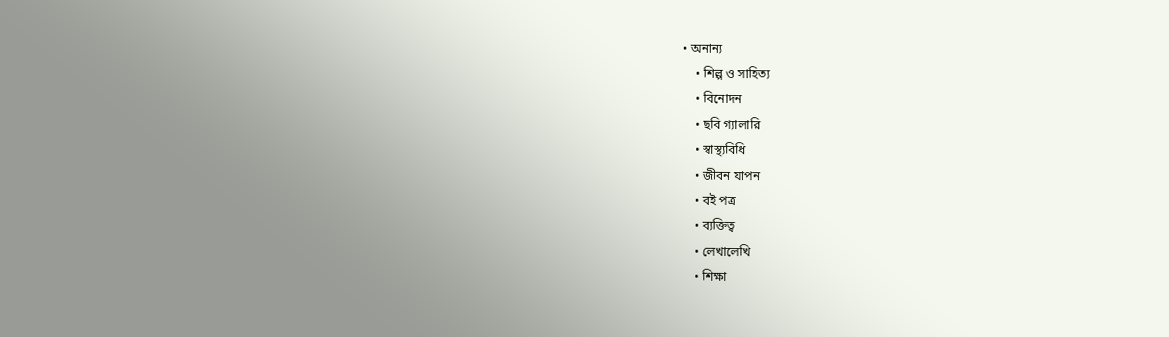• অনান্য
    • শিল্প ও সাহিত্য
    • বিনোদন
    • ছবি গ্যালারি
    • স্বাস্থ্যবিধি
    • জীবন যাপন
    • বই পত্র
    • ব্যক্তিত্ব
    • লেখালেখি
    • শিক্ষা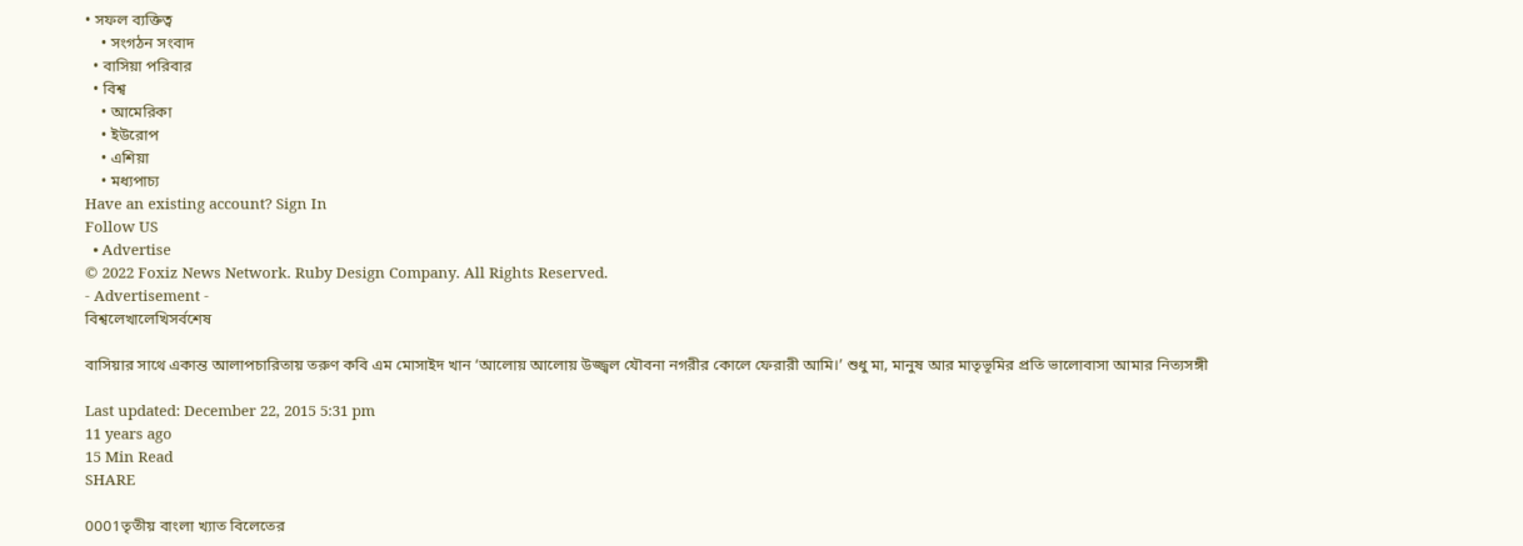• সফল ব্যক্তিত্ব
    • সংগঠন সংবাদ
  • বাসিয়া পরিবার
  • বিশ্ব
    • আমেরিকা
    • ইউরোপ
    • এশিয়া
    • মধ্যপাচ্য
Have an existing account? Sign In
Follow US
  • Advertise
© 2022 Foxiz News Network. Ruby Design Company. All Rights Reserved.
- Advertisement -
বিশ্বলেখালেখিসর্বশেষ

বাসিয়ার সাথে একান্ত আলাপচারিতায় তরুণ কবি এম মোসাইদ খান ‘আলোয় আলোয় উজ্জ্বল যৌবনা নগরীর কোলে ফেরারী আমি।’ শুধু মা, মানুষ আর মাতৃভূমির প্রতি ভালোবাসা আমার নিত্যসঙ্গী

Last updated: December 22, 2015 5:31 pm
11 years ago
15 Min Read
SHARE

0001তৃতীয় বাংলা খ্যাত বিলেতের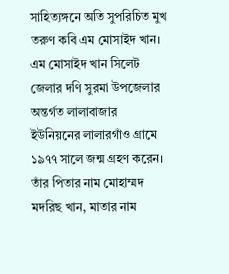সাহিত্যঙ্গনে অতি সুপরিচিত মুখ তরুণ কবি এম মোসাইদ খান।
এম মোসাইদ খান সিলেট জেলার দণি সুরমা উপজেলার অন্তর্গত লালাবাজার ইউনিয়নের লালারগাঁও গ্রামে ১৯৭৭ সালে জন্ম গ্রহণ করেন। তাঁর পিতার নাম মোহাম্মদ মদরিছ খান, মাতার নাম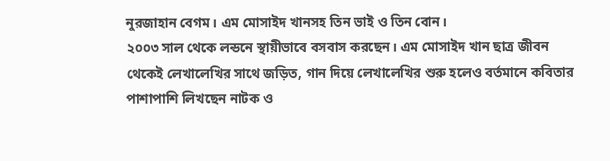নুরজাহান বেগম। এম মোসাইদ খানসহ তিন ভাই ও তিন বোন।
২০০৩ সাল থেকে লন্ডনে স্থায়ীভাবে বসবাস করছেন। এম মোসাইদ খান ছাত্র জীবন থেকেই লেখালেখির সাথে জড়িত, গান দিয়ে লেখালেখির শুরু হলেও বর্তমানে কবিতার পাশাপাশি লিখছেন নাটক ও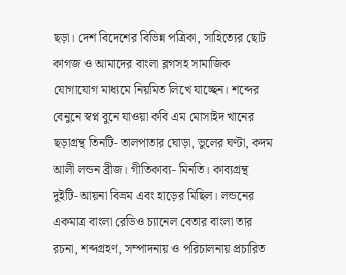ছড়া। দেশ বিদেশের বিভিন্ন পত্রিকা, সাহিত্যের ছোট কাগজ ও আমাদের বাংলা ব্লগসহ সামাজিক যোগাযোগ মাধ্যমে নিয়মিত লিখে যাচ্ছেন। শব্দের বেনুনে স্বপ্ন বুনে যাওয়া কবি এম মোসাইদ খানের ছড়াগ্রন্থ তিনটি- তালপাতার ঘোড়া, ভুলের ঘণ্টা, কদম আলী লন্ডন ব্রীজ। গীতিকাব্য- মিনতি। কাব্যগ্রন্থ দুইটি- আয়না বিভ্রম এবং হাড়ের মিছিল। লন্ডনের একমাত্র বাংলা রেডিও চ্যানেল বেতার বাংলা তার রচনা, শব্দগ্রহণ, সম্পাদনায় ও পরিচালনায় প্রচারিত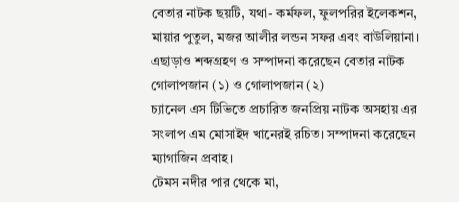বেতার নাটক ছয়টি, যথা- কর্মফল, ফুলপরির ইলেকশন, মায়ার পুতুল, মজর আলীর লন্ডন সফর এবং বাউলিয়ানা। এছাড়াও শব্দগ্রহণ ও সম্পাদনা করেছেন বেতার নাটক গোলাপজান (১) ও গোলাপজান (২)
চ্যানেল এস টিভিতে প্রচারিত জনপ্রিয় নাটক অসহায় এর সংলাপ এম মোসাইদ খানেরই রচিত। সম্পাদনা করেছেন ম্যাগাজিন প্রবাহ।
টেমস নদীর পার থেকে মা,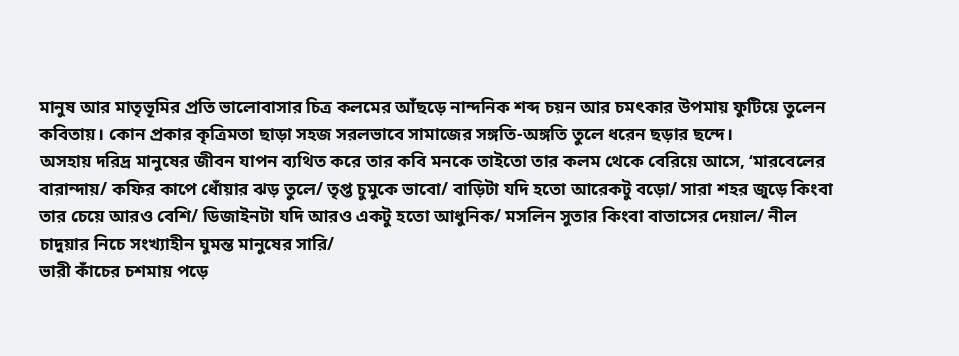মানুষ আর মাতৃভূমির প্রতি ভালোবাসার চিত্র কলমের আঁছড়ে নান্দনিক শব্দ চয়ন আর চমৎকার উপমায় ফুটিয়ে তুলেন কবিতায়। কোন প্রকার কৃত্রিমতা ছাড়া সহজ সরলভাবে সামাজের সঙ্গতি-অঙ্গতি তুলে ধরেন ছড়ার ছন্দে।
অসহায় দরিদ্র মানুষের জীবন যাপন ব্যথিত করে তার কবি মনকে তাইতো তার কলম থেকে বেরিয়ে আসে, ‘মারবেলের বারান্দায়/ কফির কাপে ধোঁয়ার ঝড় তুলে/ তৃপ্ত চুমুকে ভাবো/ বাড়িটা যদি হতো আরেকটু বড়ো/ সারা শহর জুড়ে কিংবা তার চেয়ে আরও বেশি/ ডিজাইনটা যদি আরও একটু হতো আধুনিক/ মসলিন সুতার কিংবা বাতাসের দেয়াল/ নীল চাদুয়ার নিচে সংখ্যাহীন ঘুমন্ত মানুষের সারি/
ভারী কাঁচের চশমায় পড়ে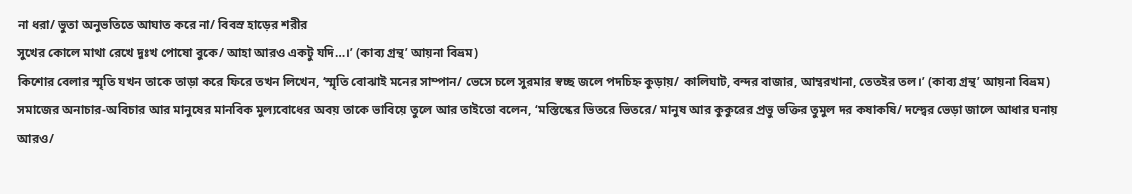না ধরা/ ভুতা অনুভতিতে আঘাত করে না/ বিবস্র হাড়ের শরীর
সুখের কোলে মাথা রেখে দুঃখ পোষো বুকে/ আহা আরও একটু যদি…।’ (কাব্য গ্রন্থ’ আয়না বিভ্রম)
কিশোর বেলার স্মৃতি যখন তাকে তাড়া করে ফিরে তখন লিখেন, ‘স্মৃতি বোঝাই মনের সাম্পান/ ভেসে চলে সুরমার স্বচ্ছ জলে পদচিহ্ন কুড়ায়/ কালিঘাট, বন্দর বাজার, আম্বরখানা, তেতইর তল।’ (কাব্য গ্রন্থ’ আয়না বিভ্রম)
সমাজের অনাচার-অবিচার আর মানুষের মানবিক মুল্যবোধের অবয় তাকে ভাবিয়ে তুলে আর তাইতো বলেন, ‘মস্তিস্কের ভিতরে ভিতরে/ মানুষ আর কুকুরের প্রভু ভক্তির তুমুল দর কষাকষি/ দন্দ্বের ভেড়া জালে আধার ঘনায় আরও/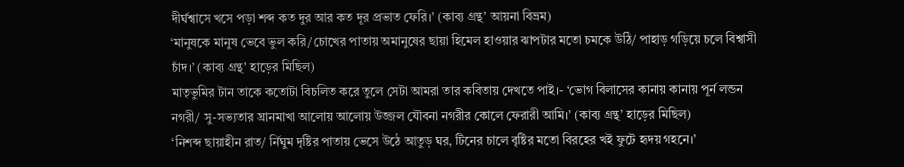দীর্ঘশ্বাসে খসে পড়া শব্দ কত দুর আর কত দূর প্রভাত ফেরি।’ (কাব্য গ্রন্থ’ আয়না বিভ্রম)
‘মানুষকে মানুষ ভেবে ভুল করি/চোখের পাতায় অমানুষের ছায়া হিমেল হাওয়ার ঝাপটার মতো চমকে উঠি/ পাহাড় গড়িয়ে চলে বিশ্বাসী চাঁদ।’ (কাব্য গ্রন্থ’ হাড়ের মিছিল)
মাতৃভুমির টান তাকে কতোটা বিচলিত করে তুলে সেটা আমরা তার কবিতায় দেখতে পাই।- ‘ভোগ বিলাসের কানায় কানায় পূর্ন লন্ডন নগরী/ সু-সভ্যতার ঘ্রানমাখা আলোয় আলোয় উজ্জল যৌবনা নগরীর কোলে ফেরারী আমি।’ (কাব্য গ্রন্থ’ হাড়ের মিছিল)
‘নিশব্দ ছায়াহীন রাত/ র্নিঘুম দৃষ্টির পাতায় ভেসে উঠে আতুড় ঘর, টিনের চালে বৃষ্টির মতো বিরহের খই ফুটে হৃদয় গহনে।’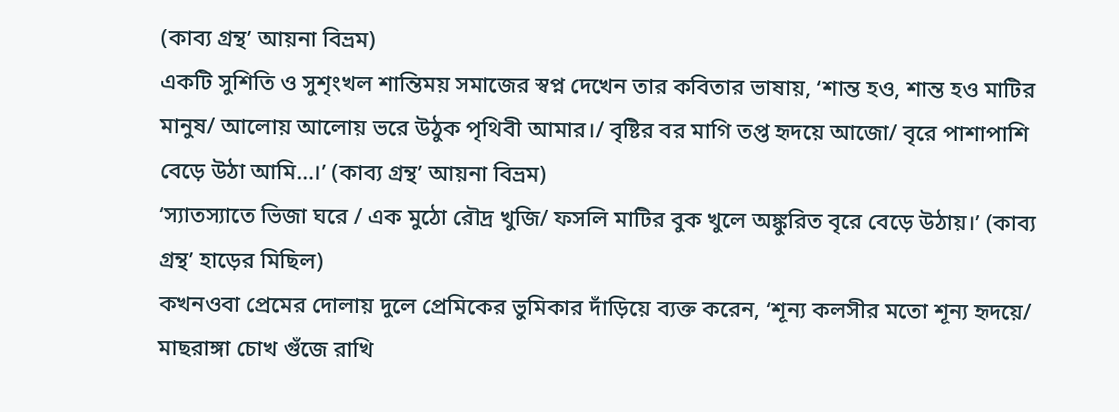(কাব্য গ্রন্থ’ আয়না বিভ্রম)
একটি সুশিতি ও সুশৃংখল শান্তিময় সমাজের স্বপ্ন দেখেন তার কবিতার ভাষায়, ‘শান্ত হও, শান্ত হও মাটির মানুষ/ আলোয় আলোয় ভরে উঠুক পৃথিবী আমার।/ বৃষ্টির বর মাগি তপ্ত হৃদয়ে আজো/ বৃরে পাশাপাশি বেড়ে উঠা আমি…।’ (কাব্য গ্রন্থ’ আয়না বিভ্রম)
‘স্যাতস্যাতে ভিজা ঘরে / এক মুঠো রৌদ্র খুজি/ ফসলি মাটির বুক খুলে অঙ্কুরিত বৃরে বেড়ে উঠায়।’ (কাব্য গ্রন্থ’ হাড়ের মিছিল)
কখনওবা প্রেমের দোলায় দুলে প্রেমিকের ভুমিকার দাঁড়িয়ে ব্যক্ত করেন, ‘শূন্য কলসীর মতো শূন্য হৃদয়ে/ মাছরাঙ্গা চোখ গুঁজে রাখি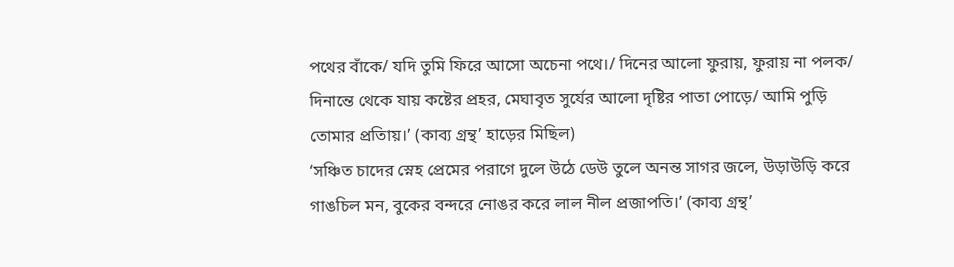পথের বাঁকে/ যদি তুমি ফিরে আসো অচেনা পথে।/ দিনের আলো ফুরায়, ফুরায় না পলক/ দিনান্তে থেকে যায় কষ্টের প্রহর, মেঘাবৃত সুর্যের আলো দৃষ্টির পাতা পোড়ে/ আমি পুড়ি তোমার প্রতিায়।’ (কাব্য গ্রন্থ’ হাড়ের মিছিল)
‘সঞ্চিত চাদের স্নেহ প্রেমের পরাগে দুলে উঠে ডেউ তুলে অনন্ত সাগর জলে, উড়াউড়ি করে গাঙচিল মন, বুকের বন্দরে নোঙর করে লাল নীল প্রজাপতি।’ (কাব্য গ্রন্থ’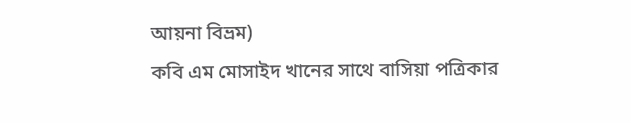আয়না বিভ্রম)
কবি এম মোসাইদ খানের সাথে বাসিয়া পত্রিকার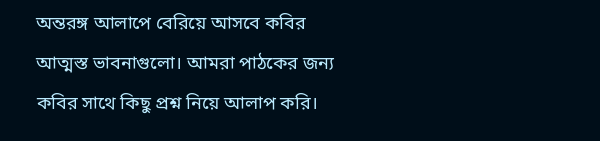অন্তরঙ্গ আলাপে বেরিয়ে আসবে কবির আত্মস্ত ভাবনাগুলো। আমরা পাঠকের জন্য কবির সাথে কিছু প্রশ্ন নিয়ে আলাপ করি।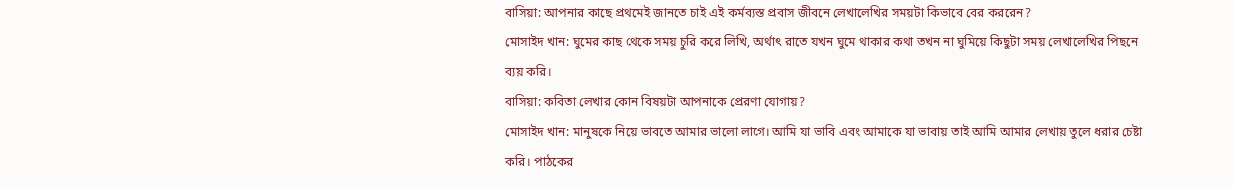বাসিয়া: আপনার কাছে প্রথমেই জানতে চাই এই কর্মব্যস্ত প্রবাস জীবনে লেখালেখির সময়টা কিভাবে বের কররেন?
মোসাইদ খান: ঘুমের কাছ থেকে সময় চুরি করে লিখি, অর্থাৎ রাতে যখন ঘুমে থাকার কথা তখন না ঘুমিয়ে কিছুটা সময় লেখালেখির পিছনে ব্যয় করি।
বাসিয়া: কবিতা লেখার কোন বিষয়টা আপনাকে প্রেরণা যোগায়?
মোসাইদ খান: মানুষকে নিয়ে ভাবতে আমার ভালো লাগে। আমি যা ভাবি এবং আমাকে যা ভাবায় তাই আমি আমার লেখায় তুলে ধরার চেষ্টা করি। পাঠকের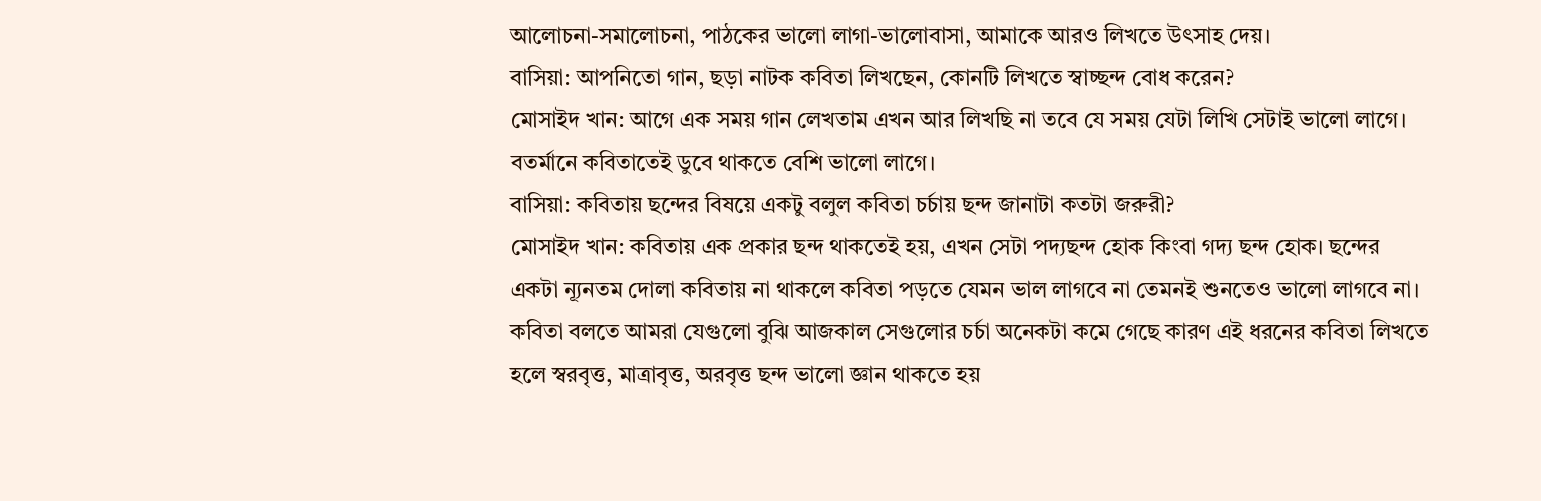আলোচনা-সমালোচনা, পাঠকের ভালো লাগা-ভালোবাসা, আমাকে আরও লিখতে উৎসাহ দেয়।
বাসিয়া: আপনিতো গান, ছড়া নাটক কবিতা লিখছেন, কোনটি লিখতে স্বাচ্ছন্দ বোধ করেন?
মোসাইদ খান: আগে এক সময় গান লেখতাম এখন আর লিখছি না তবে যে সময় যেটা লিখি সেটাই ভালো লাগে। বতর্মানে কবিতাতেই ডুবে থাকতে বেশি ভালো লাগে।
বাসিয়া: কবিতায় ছন্দের বিষয়ে একটু বলুল কবিতা চর্চায় ছন্দ জানাটা কতটা জরুরী?
মোসাইদ খান: কবিতায় এক প্রকার ছন্দ থাকতেই হয়, এখন সেটা পদ্যছন্দ হোক কিংবা গদ্য ছন্দ হোক। ছন্দের একটা ন্যূনতম দোলা কবিতায় না থাকলে কবিতা পড়তে যেমন ভাল লাগবে না তেমনই শুনতেও ভালো লাগবে না। কবিতা বলতে আমরা যেগুলো বুঝি আজকাল সেগুলোর চর্চা অনেকটা কমে গেছে কারণ এই ধরনের কবিতা লিখতে হলে স্বরবৃত্ত, মাত্রাবৃত্ত, অরবৃত্ত ছন্দ ভালো জ্ঞান থাকতে হয়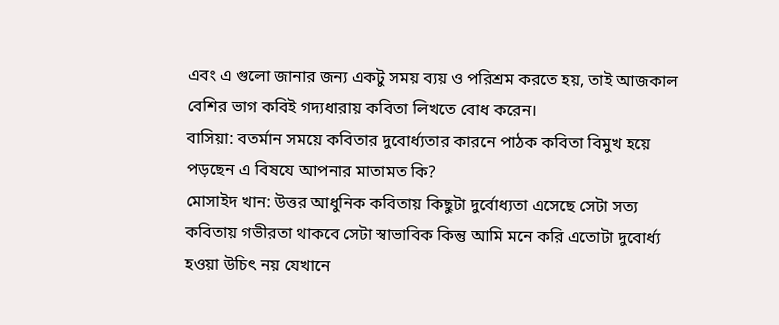এবং এ গুলো জানার জন্য একটু সময় ব্যয় ও পরিশ্রম করতে হয়, তাই আজকাল বেশির ভাগ কবিই গদ্যধারায় কবিতা লিখতে বোধ করেন।
বাসিয়া: বতর্মান সময়ে কবিতার দুবোর্ধ্যতার কারনে পাঠক কবিতা বিমুখ হয়ে পড়ছেন এ বিষযে আপনার মাতামত কি?
মোসাইদ খান: উত্তর আধুনিক কবিতায় কিছুটা দুর্বোধ্যতা এসেছে সেটা সত্য কবিতায় গভীরতা থাকবে সেটা স্বাভাবিক কিন্তু আমি মনে করি এতোটা দুবোর্ধ্য হওয়া উচিৎ নয় যেখানে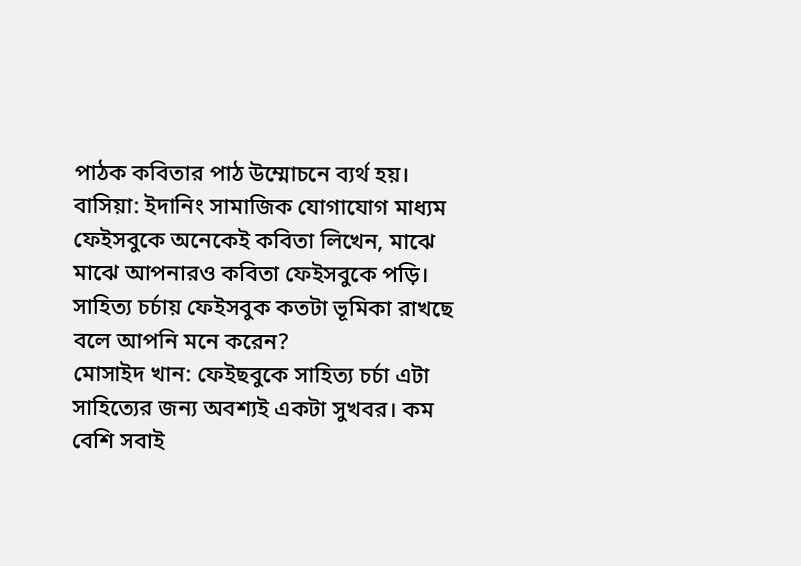পাঠক কবিতার পাঠ উম্মোচনে ব্যর্থ হয়।
বাসিয়া: ইদানিং সামাজিক যোগাযোগ মাধ্যম ফেইসবুকে অনেকেই কবিতা লিখেন, মাঝে মাঝে আপনারও কবিতা ফেইসবুকে পড়ি। সাহিত্য চর্চায় ফেইসবুক কতটা ভূমিকা রাখছে বলে আপনি মনে করেন?
মোসাইদ খান: ফেইছবুকে সাহিত্য চর্চা এটা সাহিত্যের জন্য অবশ্যই একটা সুখবর। কম বেশি সবাই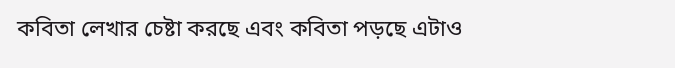কবিতা লেখার চেষ্টা করছে এবং কবিতা পড়ছে এটাও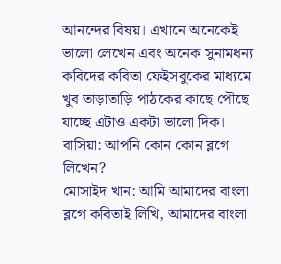আনন্দের বিষয়। এখানে অনেকেই ভালো লেখেন এবং অনেক সুনামধন্য কবিদের কবিতা ফেইসবুকের মাধ্যমে খুব তাড়াতাড়ি পাঠকের কাছে পৌছে যাচ্ছে এটাও একটা ভালো দিক।
বাসিয়া: আপনি কোন কোন ব্লগে লিখেন?
মোসাইদ খান: আমি আমাদের বাংলা ব্লগে কবিতাই লিখি, আমাদের বাংলা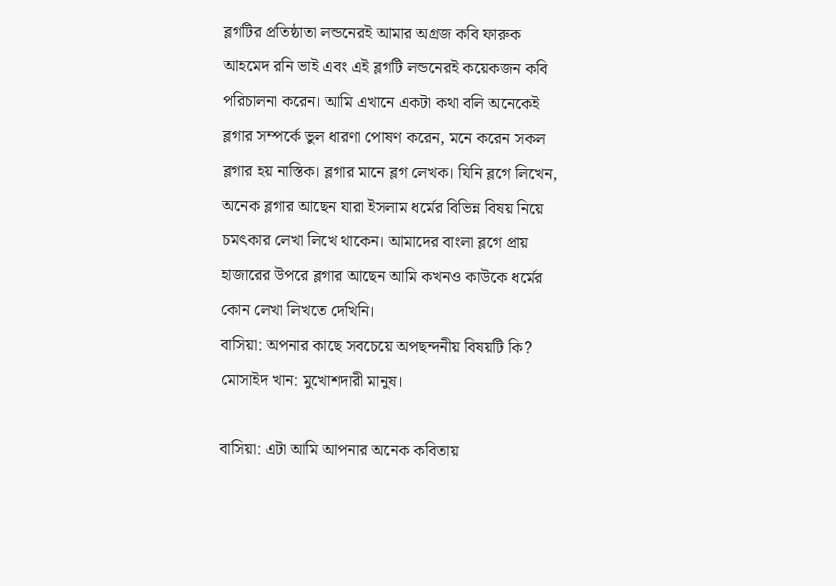ব্লগটির প্রতিষ্ঠাতা লন্ডনেরই আমার অগ্রজ কবি ফারুক আহমেদ রনি ভাই এবং এই ব্লগটি লন্ডনেরই কয়েকজন কবি পরিচালনা করেন। আমি এখানে একটা কথা বলি অনেকেই ব্লগার সম্পর্কে ভুল ধারণা পোষণ করেন, মনে করেন সকল ব্লগার হয় নাস্তিক। ব্লগার মানে ব্লগ লেখক। যিনি ব্লগে লিখেন, অনেক ব্লগার আছেন যারা ইসলাম ধর্মের বিভিন্ন বিষয় নিয়ে চমৎকার লেখা লিখে থাকেন। আমাদের বাংলা ব্লগে প্রায় হাজারের উপরে ব্লগার আছেন আমি কখনও কাউকে ধর্মের কোন লেখা লিখতে দেখিনি।
বাসিয়া: অপনার কাছে সবচেয়ে অপছন্দনীয় বিষয়টি কি?
মোসাইদ খান: মুখোশদারী মানুষ।

বাসিয়া: এটা আমি আপনার অনেক কবিতায়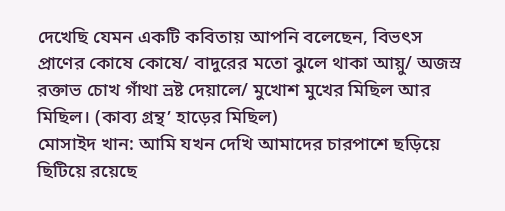দেখেছি যেমন একটি কবিতায় আপনি বলেছেন, বিভৎস প্রাণের কোষে কোষে/ বাদুরের মতো ঝুলে থাকা আয়ু/ অজস্র রক্তাভ চোখ গাঁথা ভ্রষ্ট দেয়ালে/ মুখোশ মুখের মিছিল আর মিছিল। (কাব্য গ্রন্থ’ হাড়ের মিছিল)
মোসাইদ খান: আমি যখন দেখি আমাদের চারপাশে ছড়িয়ে ছিটিয়ে রয়েছে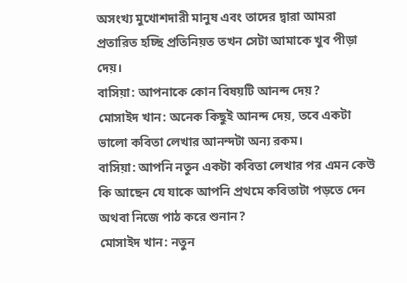অসংখ্য মুখোশদারী মানুষ এবং তাদের দ্বারা আমরা প্রতারিত হচ্ছি প্রতিনিয়ত তখন সেটা আমাকে খুব পীড়া দেয়।
বাসিয়া: আপনাকে কোন বিষয়টি আনন্দ দেয়?
মোসাইদ খান: অনেক কিছুই আনন্দ দেয়, তবে একটা ভালো কবিতা লেখার আনন্দটা অন্য রকম।
বাসিয়া: আপনি নতুন একটা কবিতা লেখার পর এমন কেউ কি আছেন যে যাকে আপনি প্রথমে কবিতাটা পড়তে দেন অথবা নিজে পাঠ করে শুনান?
মোসাইদ খান: নতুন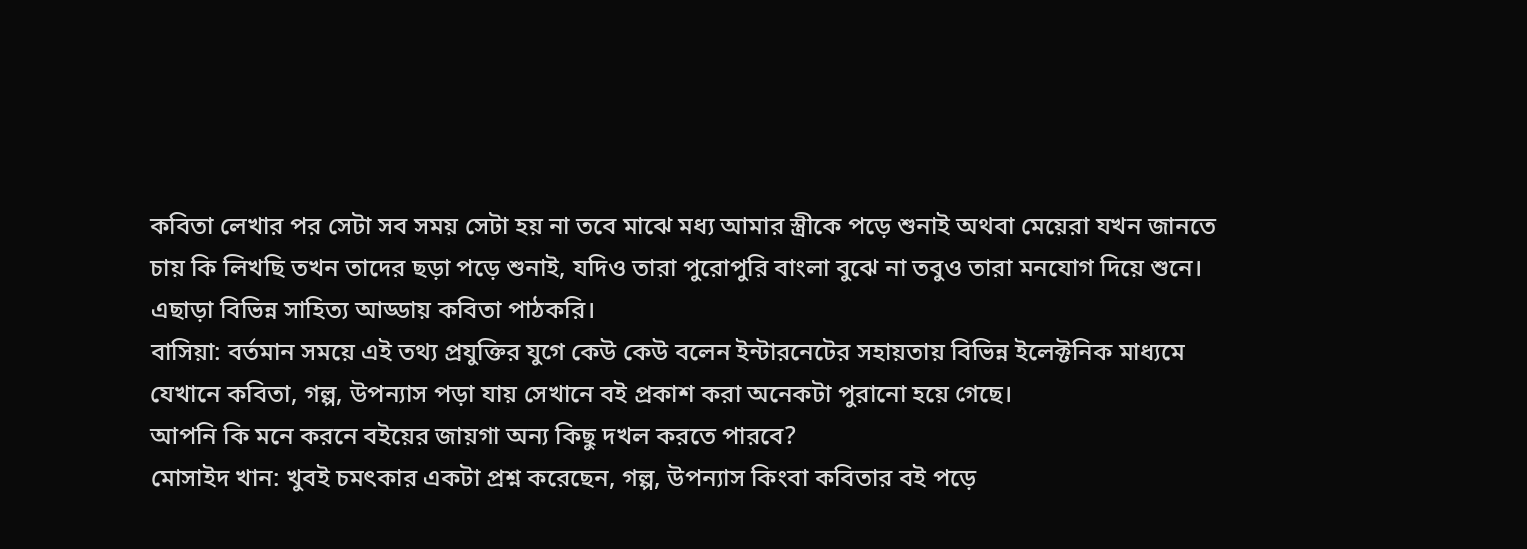কবিতা লেখার পর সেটা সব সময় সেটা হয় না তবে মাঝে মধ্য আমার স্ত্রীকে পড়ে শুনাই অথবা মেয়েরা যখন জানতে চায় কি লিখছি তখন তাদের ছড়া পড়ে শুনাই, যদিও তারা পুরোপুরি বাংলা বুঝে না তবুও তারা মনযোগ দিয়ে শুনে। এছাড়া বিভিন্ন সাহিত্য আড্ডায় কবিতা পাঠকরি।
বাসিয়া: বর্তমান সময়ে এই তথ্য প্রযুক্তির যুগে কেউ কেউ বলেন ইন্টারনেটের সহায়তায় বিভিন্ন ইলেক্টনিক মাধ্যমে যেখানে কবিতা, গল্প, উপন্যাস পড়া যায় সেখানে বই প্রকাশ করা অনেকটা পুরানো হয়ে গেছে।
আপনি কি মনে করনে বইয়ের জায়গা অন্য কিছু দখল করতে পারবে?
মোসাইদ খান: খুবই চমৎকার একটা প্রশ্ন করেছেন, গল্প, উপন্যাস কিংবা কবিতার বই পড়ে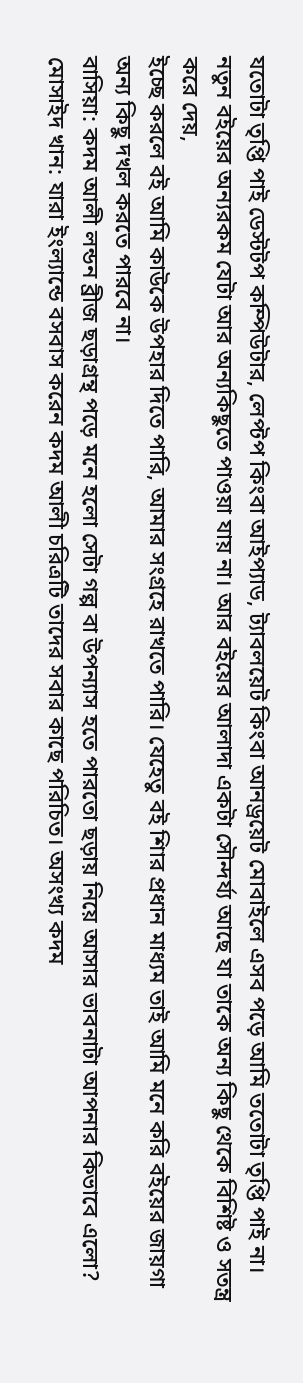যতোটা তৃপ্তি পাই ডেস্টটপ কম্পিউটার, লেপ্টপ কিংবা আইপ্যাড, ট্যাবলয়েট কিংবা আনড্রয়েট মোবাইলে এসব পড়ে আমি ততোটা তৃপ্তি পাই না। নতুন বইয়ের অন্যরকম যেটা আর অন্যকিছুতে পাওয়া যায় না। আর বইয়ের আলাদা একটা সৌন্দর্য্য আছে যা তাকে অন্য কিছু থেকে বিশিষ্ট ও সতন্ত্র করে দেয়,
ইচ্ছে করলে বই আমি কাউকে উপহার দিতে পারি, আমার সংগ্রহে রাখতে পারি। যেহেতু বই শিার প্রধান মাধ্যম তাই আমি মনে করি বইয়ের জায়গা অন্য কিছু দখল করতে পারবে না।
বাসিয়া: কদম আলী লন্ডন ব্রীজ ছড়াগ্রন্থ পড়ে মনে হলো সেটা গল্প বা উপন্যাস হতে পারতো ছড়ায় নিয়ে আসার ভাবনাটা আপনার কিভাবে এলো?
মোসাইদ খান: যারা ইংল্যান্ডে বসবাস করেন কদম আলী চরিত্রটি তাদের সবার কাছে পরিচিত। অসংখ্য কদম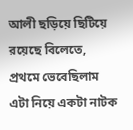আলী ছড়িয়ে ছিটিয়ে রয়েছে বিলেতে, প্রথমে ভেবেছিলাম এটা নিয়ে একটা নাটক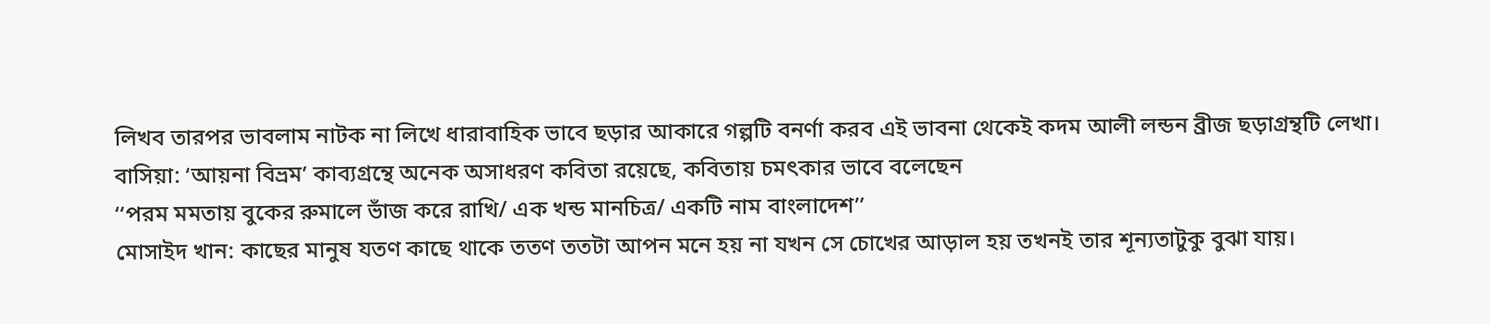লিখব তারপর ভাবলাম নাটক না লিখে ধারাবাহিক ভাবে ছড়ার আকারে গল্পটি বনর্ণা করব এই ভাবনা থেকেই কদম আলী লন্ডন ব্রীজ ছড়াগ্রন্থটি লেখা।
বাসিয়া: ‘আয়না বিভ্রম’ কাব্যগ্রন্থে অনেক অসাধরণ কবিতা রয়েছে, কবিতায় চমৎকার ভাবে বলেছেন
‘‘পরম মমতায় বুকের রুমালে ভাঁজ করে রাখি/ এক খন্ড মানচিত্র/ একটি নাম বাংলাদেশ’’
মোসাইদ খান: কাছের মানুষ যতণ কাছে থাকে ততণ ততটা আপন মনে হয় না যখন সে চোখের আড়াল হয় তখনই তার শূন্যতাটুকু বুঝা যায়।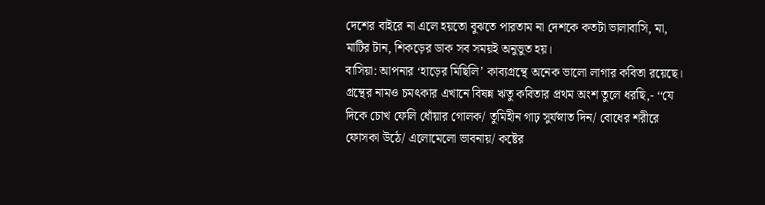দেশের বাইরে না এলে হয়তো বুঝতে পারতাম না দেশকে কতটা ভালাবাসি, মা, মাটির টান, শিকড়ের ডাক সব সময়ই অনুভুত হয়।
বাসিয়া: আপনার ‘হাড়ের মিছিলি’ কাব্যগ্রন্থে অনেক ভালো লাগার কবিতা রয়েছে। গ্রন্থের নামও চমৎকার এখানে বিষন্ন ঋতু কবিতার প্রথম অংশ তুলে ধরছি,- ‘‘যে দিকে চোখ ফেলি ধোঁয়ার গোলক/ তুমিহীন গাঢ় সুর্যস্নাত দিন/ বোধের শরীরে ফোসকা উঠে/ এলোমেলো ভাবনায়/ কষ্টের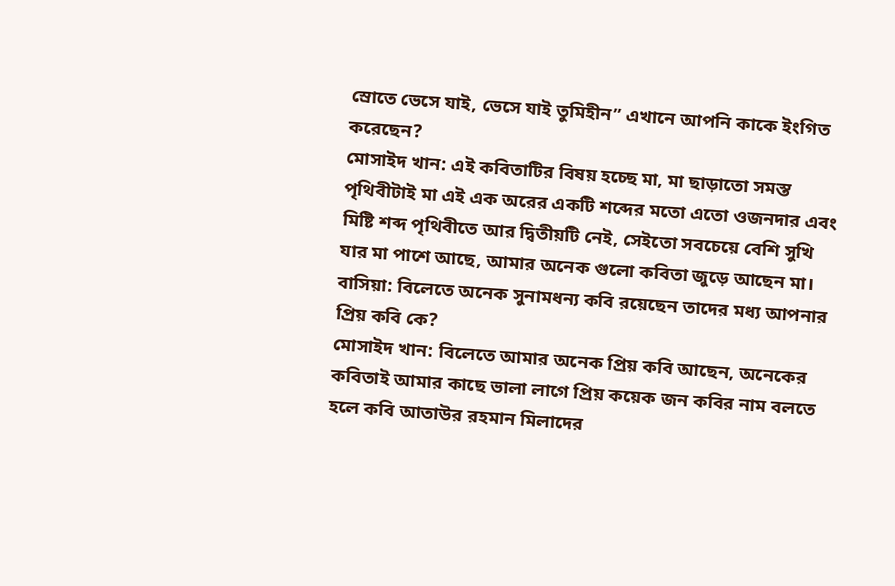স্রোতে ভেসে যাই, ভেসে যাই তুমিহীন’’ এখানে আপনি কাকে ইংগিত করেছেন?
মোসাইদ খান: এই কবিতাটির বিষয় হচ্ছে মা, মা ছাড়াতো সমস্ত পৃথিবীটাই মা এই এক অরের একটি শব্দের মতো এতো ওজনদার এবং মিষ্টি শব্দ পৃথিবীতে আর দ্বিতীয়টি নেই, সেইতো সবচেয়ে বেশি সুখি যার মা পাশে আছে, আমার অনেক গুলো কবিতা জুড়ে আছেন মা।
বাসিয়া: বিলেতে অনেক সুনামধন্য কবি রয়েছেন তাদের মধ্য আপনার প্রিয় কবি কে?
মোসাইদ খান: বিলেতে আমার অনেক প্রিয় কবি আছেন, অনেকের কবিতাই আমার কাছে ভালা লাগে প্রিয় কয়েক জন কবির নাম বলতে হলে কবি আতাউর রহমান মিলাদের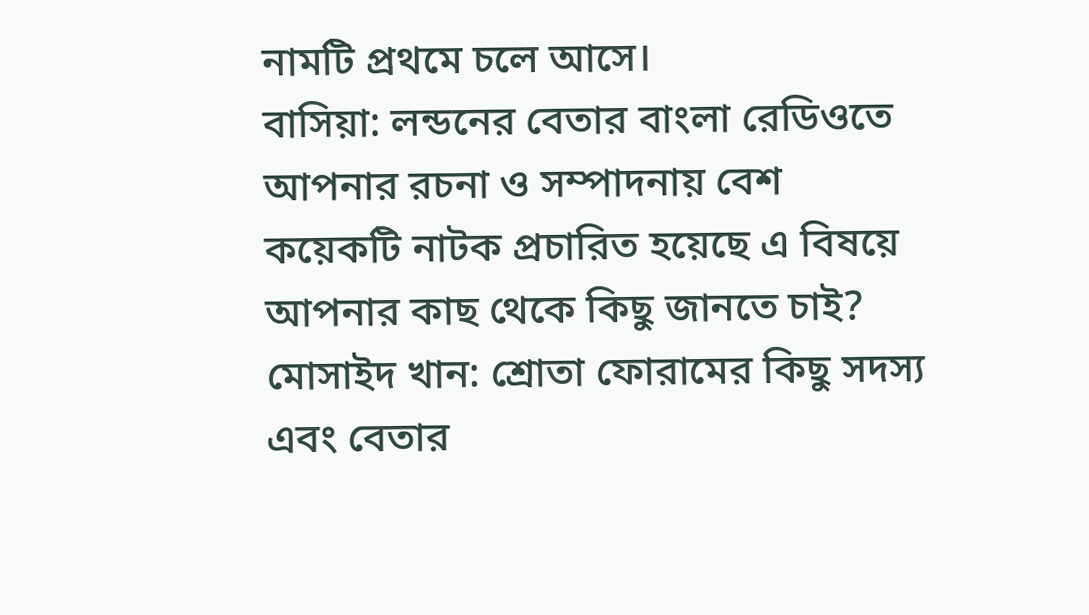নামটি প্রথমে চলে আসে।
বাসিয়া: লন্ডনের বেতার বাংলা রেডিওতে আপনার রচনা ও সম্পাদনায় বেশ কয়েকটি নাটক প্রচারিত হয়েছে এ বিষয়ে আপনার কাছ থেকে কিছু জানতে চাই?
মোসাইদ খান: শ্রোতা ফোরামের কিছু সদস্য এবং বেতার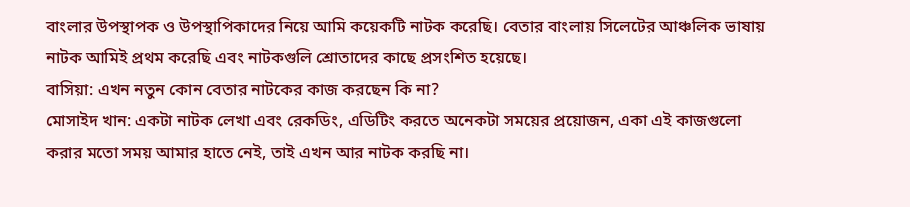বাংলার উপস্থাপক ও উপস্থাপিকাদের নিয়ে আমি কয়েকটি নাটক করেছি। বেতার বাংলায় সিলেটের আঞ্চলিক ভাষায় নাটক আমিই প্রথম করেছি এবং নাটকগুলি শ্রোতাদের কাছে প্রসংশিত হয়েছে।
বাসিয়া: এখন নতুন কোন বেতার নাটকের কাজ করছেন কি না?
মোসাইদ খান: একটা নাটক লেখা এবং রেকডিং, এডিটিং করতে অনেকটা সময়ের প্রয়োজন, একা এই কাজগুলো করার মতো সময় আমার হাতে নেই, তাই এখন আর নাটক করছি না।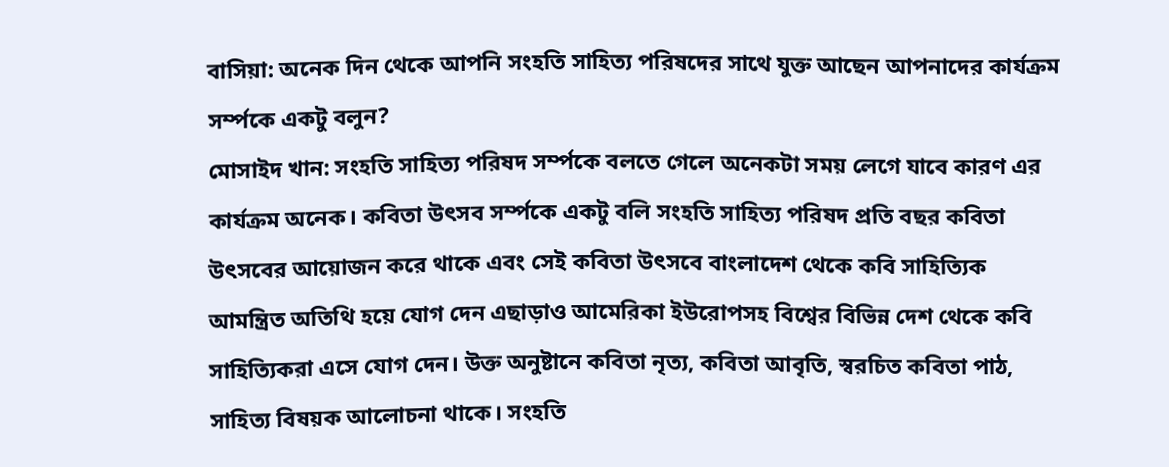বাসিয়া: অনেক দিন থেকে আপনি সংহতি সাহিত্য পরিষদের সাথে যুক্ত আছেন আপনাদের কার্যক্রম সর্ম্পকে একটু বলুন?
মোসাইদ খান: সংহতি সাহিত্য পরিষদ সর্ম্পকে বলতে গেলে অনেকটা সময় লেগে যাবে কারণ এর কার্যক্রম অনেক। কবিতা উৎসব সর্ম্পকে একটু বলি সংহতি সাহিত্য পরিষদ প্রতি বছর কবিতা উৎসবের আয়োজন করে থাকে এবং সেই কবিতা উৎসবে বাংলাদেশ থেকে কবি সাহিত্যিক আমন্ত্রিত অতিথি হয়ে যোগ দেন এছাড়াও আমেরিকা ইউরোপসহ বিশ্বের বিভিন্ন দেশ থেকে কবি সাহিত্যিকরা এসে যোগ দেন। উক্ত অনুষ্টানে কবিতা নৃত্য, কবিতা আবৃতি, স্বরচিত কবিতা পাঠ, সাহিত্য বিষয়ক আলোচনা থাকে। সংহতি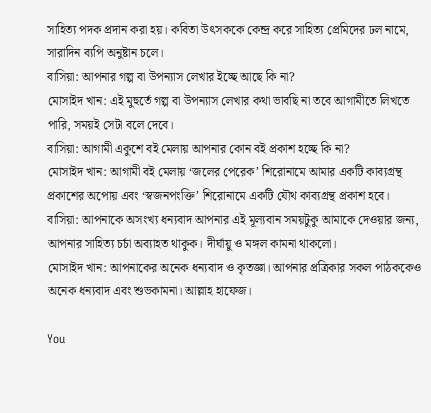সাহিত্য পদক প্রদান করা হয়। কবিতা উৎসককে কেন্দ্র করে সাহিত্য প্রেমিদের ঢল নামে, সারাদিন ব্যপি অনুষ্টান চলে।
বাসিয়া: আপনার গল্প বা উপন্যাস লেখার ইচ্ছে আছে কি না?
মোসাইদ খান: এই মুহুর্তে গল্প বা উপন্যাস লেখার কথা ভাবছি না তবে আগামীতে লিখতে পারি, সময়ই সেটা বলে দেবে।
বাসিয়া: আগামী একুশে বই মেলায় আপনার কোন বই প্রকাশ হচ্ছে কি না?
মোসাইদ খান: আগামী বই মেলায় ‘জলের পেরেক’ শিরোনামে আমার একটি কাব্যগ্রন্থ প্রকাশের অপোয় এবং ‘স্বজনপংক্তি’ শিরোনামে একটি যৌথ কাব্যগ্রন্থ প্রকাশ হবে।
বাসিয়া: আপনাকে অসংখ্য ধন্যবাদ আপনার এই মূল্যবান সময়টুকু আমাকে দেওয়ার জন্য, আপনার সাহিত্য চর্চা অব্যাহত থাকুক। দীর্ঘায়ু ও মঙ্গল কামনা থাকলো।
মোসাইদ খান: আপনাকের অনেক ধন্যবাদ ও কৃতজ্ঞা। আপনার প্রত্রিকার সকল পাঠককেও অনেক ধন্যবাদ এবং শুভকামনা। আল্লাহ হাফেজ।

You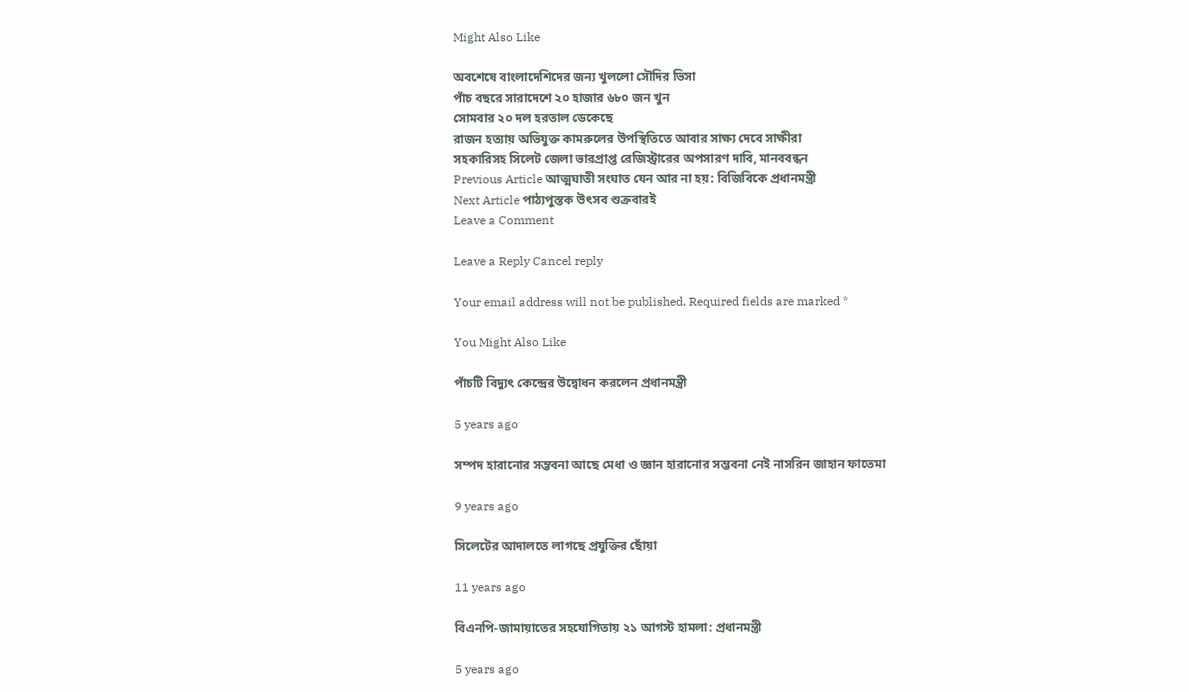Might Also Like

অবশেষে বাংলাদেশিদের জন্য খুললো সৌদির ভিসা
পাঁচ বছরে সারাদেশে ২০ হাজার ৬৮০ জন খুন
সোমবার ২০ দল হরতাল ডেকেছে
রাজন হত্যায় অভিযুক্ত কামরুলের উপস্থিতিতে আবার সাক্ষ্য দেবে সাক্ষীরা
সহকারিসহ সিলেট জেলা ভারপ্রাপ্ত রেজিস্ট্রারের অপসারণ দাবি, মানববন্ধন
Previous Article আত্মঘাতী সংঘাত যেন আর না হয়: বিজিবিকে প্রধানমন্ত্রী
Next Article পাঠ্যপুস্তক উৎসব শুক্রবারই
Leave a Comment

Leave a Reply Cancel reply

Your email address will not be published. Required fields are marked *

You Might Also Like

পাঁচটি বিদ্যুৎ কেন্দ্রের উদ্বোধন করলেন প্রধানমন্ত্রী

5 years ago

সম্পদ হারানোর সম্ভবনা আছে মেধা ও জ্ঞান হারানোর সম্ভবনা নেই নাসরিন জাহান ফাতেমা

9 years ago

সিলেটের আদালতে লাগছে প্রযুক্তির ছোঁয়া

11 years ago

বিএনপি-জামায়াতের সহযোগিতায় ২১ আগস্ট হামলা: প্রধানমন্ত্রী

5 years ago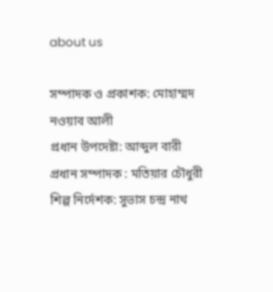about us

সম্পাদক ও প্রকাশক: মোহাম্মদ নওয়াব আলী
প্রধান উপদেষ্টা: আব্দুল বারী
প্রধান সম্পাদক : মতিয়ার চৌধুরী
শিল্প নির্দেশক: সুভাস চন্দ্র নাথ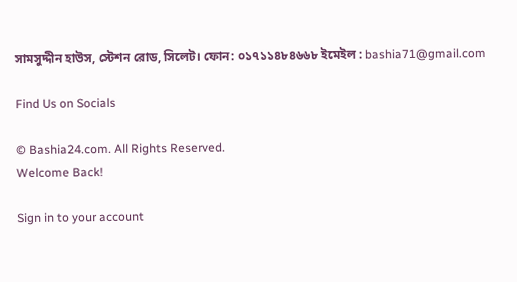সামসুদ্দীন হাউস, স্টেশন রোড, সিলেট। ফোন: ০১৭১১৪৮৪৬৬৮ ইমেইল : bashia71@gmail.com

Find Us on Socials

© Bashia24.com. All Rights Reserved.
Welcome Back!

Sign in to your account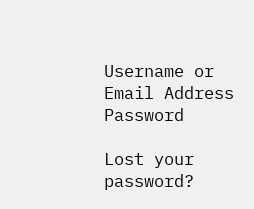Username or Email Address
Password

Lost your password?